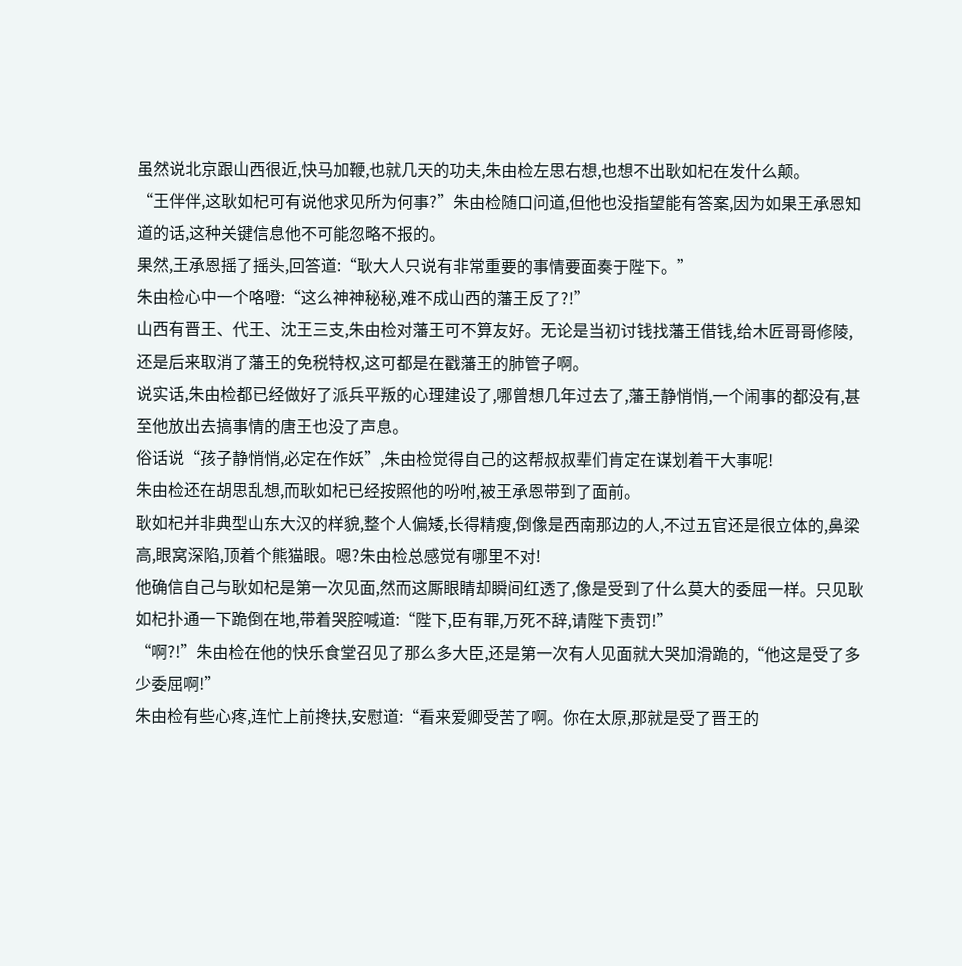虽然说北京跟山西很近,快马加鞭,也就几天的功夫,朱由检左思右想,也想不出耿如杞在发什么颠。
“王伴伴,这耿如杞可有说他求见所为何事?”朱由检随口问道,但他也没指望能有答案,因为如果王承恩知道的话,这种关键信息他不可能忽略不报的。
果然,王承恩摇了摇头,回答道:“耿大人只说有非常重要的事情要面奏于陛下。”
朱由检心中一个咯噔:“这么神神秘秘,难不成山西的藩王反了?!”
山西有晋王、代王、沈王三支,朱由检对藩王可不算友好。无论是当初讨钱找藩王借钱,给木匠哥哥修陵,还是后来取消了藩王的免税特权,这可都是在戳藩王的肺管子啊。
说实话,朱由检都已经做好了派兵平叛的心理建设了,哪曾想几年过去了,藩王静悄悄,一个闹事的都没有,甚至他放出去搞事情的唐王也没了声息。
俗话说“孩子静悄悄,必定在作妖”,朱由检觉得自己的这帮叔叔辈们肯定在谋划着干大事呢!
朱由检还在胡思乱想,而耿如杞已经按照他的吩咐,被王承恩带到了面前。
耿如杞并非典型山东大汉的样貌,整个人偏矮,长得精瘦,倒像是西南那边的人,不过五官还是很立体的,鼻梁高,眼窝深陷,顶着个熊猫眼。嗯?朱由检总感觉有哪里不对!
他确信自己与耿如杞是第一次见面,然而这厮眼睛却瞬间红透了,像是受到了什么莫大的委屈一样。只见耿如杞扑通一下跪倒在地,带着哭腔喊道:“陛下,臣有罪,万死不辞,请陛下责罚!”
“啊?!”朱由检在他的快乐食堂召见了那么多大臣,还是第一次有人见面就大哭加滑跪的,“他这是受了多少委屈啊!”
朱由检有些心疼,连忙上前搀扶,安慰道:“看来爱卿受苦了啊。你在太原,那就是受了晋王的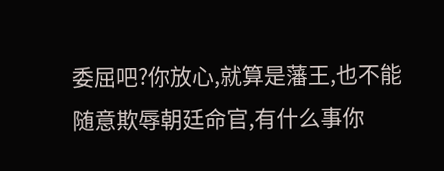委屈吧?你放心,就算是藩王,也不能随意欺辱朝廷命官,有什么事你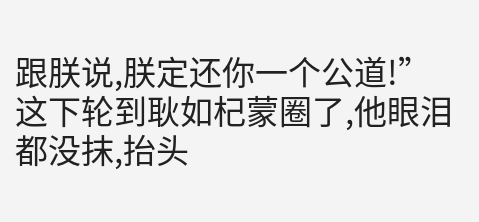跟朕说,朕定还你一个公道!”
这下轮到耿如杞蒙圈了,他眼泪都没抹,抬头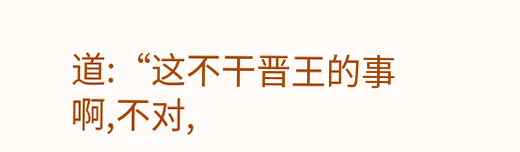道:“这不干晋王的事啊,不对,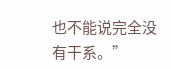也不能说完全没有干系。”